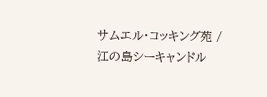サムエル・コッキング苑 / 江の島シーキャンドル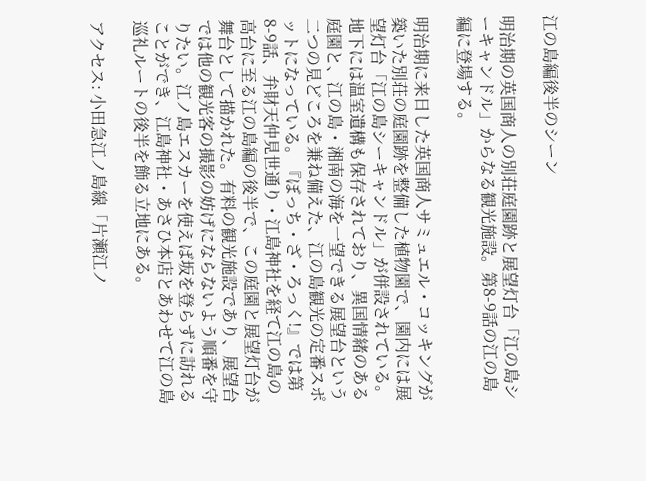江の島編後半のシーン

明治期の英国商人の別荘庭園跡と展望灯台「江の島シーキャンドル」からなる観光施設。第8-9話の江の島編に登場する。

明治期に来日した英国商人サミュエル・コッキングが築いた別荘の庭園跡を整備した植物園で、園内には展望灯台「江の島シーキャンドル」が併設されている。地下には温室遺構も保存されており、異国情緒のある庭園と、江の島・湘南の海を一望できる展望台という二つの見どころを兼ね備えた、江の島観光の定番スポットになっている。『ぼっち・ざ・ろっく!』では第8-9話、弁財天仲見世通り・江島神社を経て江の島の高台に至る江の島編の後半で、この庭園と展望灯台が舞台として描かれた。有料の観光施設であり、展望台では他の観光客の撮影の妨げにならないよう順番を守りたい。江ノ島エスカーを使えば坂を登らずに訪れることができ、江島神社・あさひ本店とあわせて江の島巡礼ルートの後半を飾る立地にある。

アクセス: 小田急江ノ島線「片瀬江ノ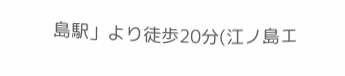島駅」より徒歩20分(江ノ島エ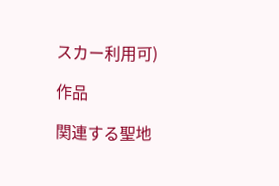スカー利用可)

作品

関連する聖地